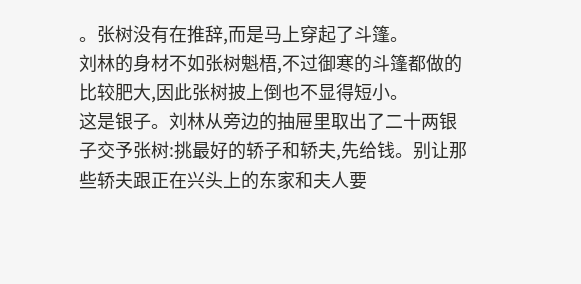。张树没有在推辞,而是马上穿起了斗篷。
刘林的身材不如张树魁梧,不过御寒的斗篷都做的比较肥大,因此张树披上倒也不显得短小。
这是银子。刘林从旁边的抽屉里取出了二十两银子交予张树:挑最好的轿子和轿夫,先给钱。别让那些轿夫跟正在兴头上的东家和夫人要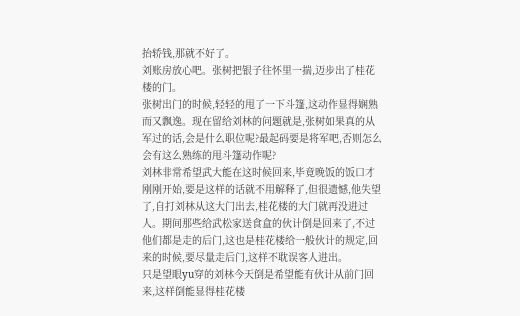抬轿钱,那就不好了。
刘账房放心吧。张树把银子往怀里一揣,迈步出了桂花楼的门。
张树出门的时候,轻轻的甩了一下斗篷,这动作显得娴熟而又飘逸。现在留给刘林的问题就是,张树如果真的从军过的话,会是什么职位呢?最起码要是将军吧,否则怎么会有这么熟练的甩斗篷动作呢?
刘林非常希望武大能在这时候回来,毕竟晚饭的饭口才刚刚开始,要是这样的话就不用解释了,但很遗憾,他失望了,自打刘林从这大门出去,桂花楼的大门就再没进过人。期间那些给武松家送食盒的伙计倒是回来了,不过他们都是走的后门,这也是桂花楼给一般伙计的规定,回来的时候,要尽量走后门,这样不耽误客人进出。
只是望眼yu穿的刘林今天倒是希望能有伙计从前门回来,这样倒能显得桂花楼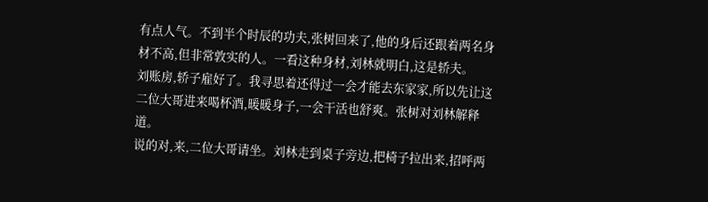有点人气。不到半个时辰的功夫,张树回来了,他的身后还跟着两名身材不高,但非常敦实的人。一看这种身材,刘林就明白,这是轿夫。
刘账房,轿子雇好了。我寻思着还得过一会才能去东家家,所以先让这二位大哥进来喝杯酒,暖暖身子,一会干活也舒爽。张树对刘林解释道。
说的对,来,二位大哥请坐。刘林走到桌子旁边,把椅子拉出来,招呼两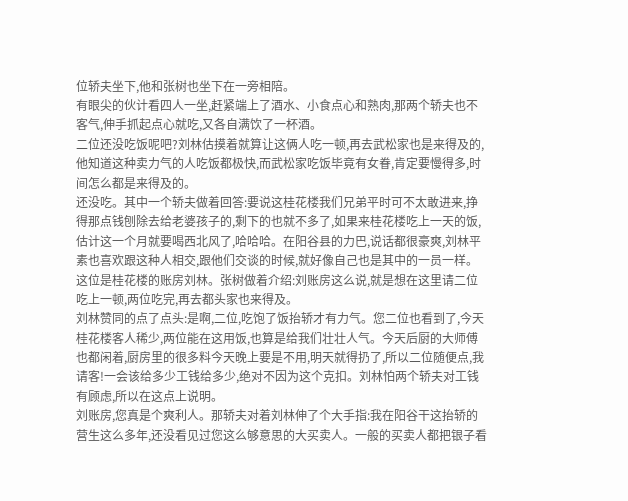位轿夫坐下,他和张树也坐下在一旁相陪。
有眼尖的伙计看四人一坐,赶紧端上了酒水、小食点心和熟肉,那两个轿夫也不客气,伸手抓起点心就吃,又各自满饮了一杯酒。
二位还没吃饭呢吧?刘林估摸着就算让这俩人吃一顿,再去武松家也是来得及的,他知道这种卖力气的人吃饭都极快,而武松家吃饭毕竟有女眷,肯定要慢得多,时间怎么都是来得及的。
还没吃。其中一个轿夫做着回答:要说这桂花楼我们兄弟平时可不太敢进来,挣得那点钱刨除去给老婆孩子的,剩下的也就不多了,如果来桂花楼吃上一天的饭,估计这一个月就要喝西北风了,哈哈哈。在阳谷县的力巴,说话都很豪爽,刘林平素也喜欢跟这种人相交,跟他们交谈的时候,就好像自己也是其中的一员一样。
这位是桂花楼的账房刘林。张树做着介绍:刘账房这么说,就是想在这里请二位吃上一顿,两位吃完,再去都头家也来得及。
刘林赞同的点了点头:是啊,二位,吃饱了饭抬轿才有力气。您二位也看到了,今天桂花楼客人稀少,两位能在这用饭,也算是给我们壮壮人气。今天后厨的大师傅也都闲着,厨房里的很多料今天晚上要是不用,明天就得扔了,所以二位随便点,我请客!一会该给多少工钱给多少,绝对不因为这个克扣。刘林怕两个轿夫对工钱有顾虑,所以在这点上说明。
刘账房,您真是个爽利人。那轿夫对着刘林伸了个大手指:我在阳谷干这抬轿的营生这么多年,还没看见过您这么够意思的大买卖人。一般的买卖人都把银子看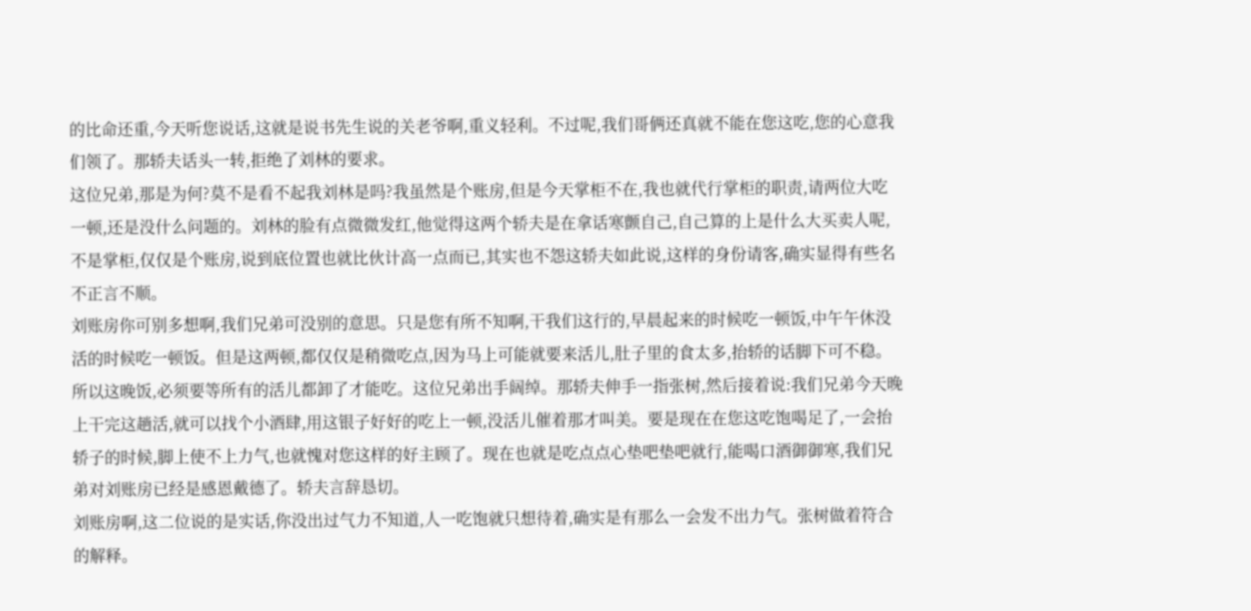的比命还重,今天听您说话,这就是说书先生说的关老爷啊,重义轻利。不过呢,我们哥俩还真就不能在您这吃,您的心意我们领了。那轿夫话头一转,拒绝了刘林的要求。
这位兄弟,那是为何?莫不是看不起我刘林是吗?我虽然是个账房,但是今天掌柜不在,我也就代行掌柜的职责,请两位大吃一顿,还是没什么问题的。刘林的脸有点微微发红,他觉得这两个轿夫是在拿话寒颤自己,自己算的上是什么大买卖人呢,不是掌柜,仅仅是个账房,说到底位置也就比伙计高一点而已,其实也不怨这轿夫如此说,这样的身份请客,确实显得有些名不正言不顺。
刘账房你可别多想啊,我们兄弟可没别的意思。只是您有所不知啊,干我们这行的,早晨起来的时候吃一顿饭,中午午休没活的时候吃一顿饭。但是这两顿,都仅仅是稍微吃点,因为马上可能就要来活儿,肚子里的食太多,抬轿的话脚下可不稳。所以这晚饭,必须要等所有的活儿都卸了才能吃。这位兄弟出手阔绰。那轿夫伸手一指张树,然后接着说:我们兄弟今天晚上干完这趟活,就可以找个小酒肆,用这银子好好的吃上一顿,没活儿催着那才叫美。要是现在在您这吃饱喝足了,一会抬轿子的时候,脚上使不上力气,也就愧对您这样的好主顾了。现在也就是吃点点心垫吧垫吧就行,能喝口酒御御寒,我们兄弟对刘账房已经是感恩戴德了。轿夫言辞恳切。
刘账房啊,这二位说的是实话,你没出过气力不知道,人一吃饱就只想待着,确实是有那么一会发不出力气。张树做着符合的解释。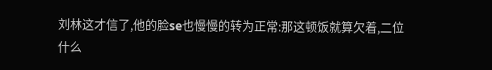刘林这才信了,他的脸se也慢慢的转为正常:那这顿饭就算欠着,二位什么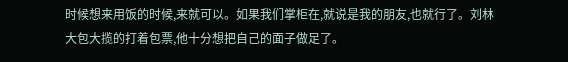时候想来用饭的时候,来就可以。如果我们掌柜在,就说是我的朋友,也就行了。刘林大包大揽的打着包票,他十分想把自己的面子做足了。